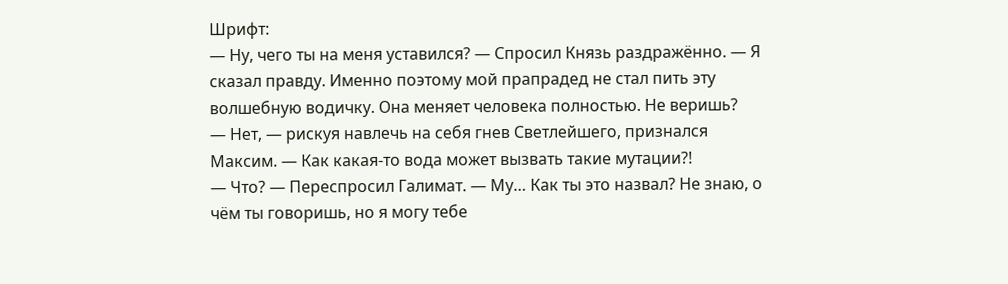Шрифт:
— Ну, чего ты на меня уставился? — Спросил Князь раздражённо. — Я сказал правду. Именно поэтому мой прапрадед не стал пить эту волшебную водичку. Она меняет человека полностью. Не веришь?
— Нет, — рискуя навлечь на себя гнев Светлейшего, признался Максим. — Как какая-то вода может вызвать такие мутации?!
— Что? — Переспросил Галимат. — Му… Как ты это назвал? Не знаю, о чём ты говоришь, но я могу тебе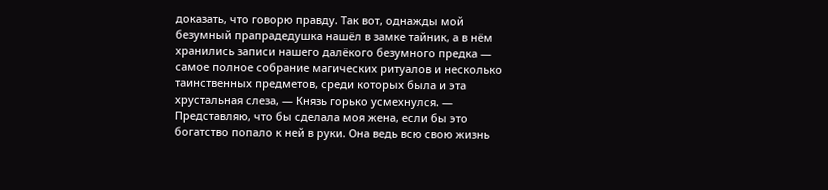доказать, что говорю правду. Так вот, однажды мой безумный прапрадедушка нашёл в замке тайник, а в нём хранились записи нашего далёкого безумного предка — самое полное собрание магических ритуалов и несколько таинственных предметов, среди которых была и эта хрустальная слеза, — Князь горько усмехнулся. — Представляю, что бы сделала моя жена, если бы это богатство попало к ней в руки. Она ведь всю свою жизнь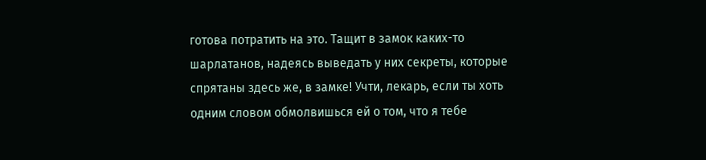готова потратить на это. Тащит в замок каких-то шарлатанов, надеясь выведать у них секреты, которые спрятаны здесь же, в замке! Учти, лекарь, если ты хоть одним словом обмолвишься ей о том, что я тебе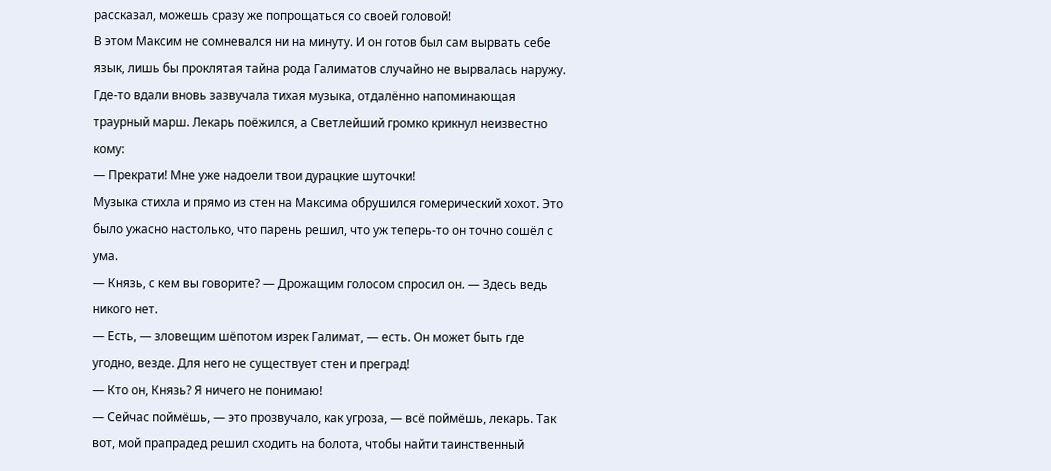рассказал, можешь сразу же попрощаться со своей головой!
В этом Максим не сомневался ни на минуту. И он готов был сам вырвать себе язык, лишь бы проклятая тайна рода Галиматов случайно не вырвалась наружу. Где-то вдали вновь зазвучала тихая музыка, отдалённо напоминающая траурный марш. Лекарь поёжился, а Светлейший громко крикнул неизвестно кому:
— Прекрати! Мне уже надоели твои дурацкие шуточки!
Музыка стихла и прямо из стен на Максима обрушился гомерический хохот. Это было ужасно настолько, что парень решил, что уж теперь-то он точно сошёл с ума.
— Князь, с кем вы говорите? — Дрожащим голосом спросил он. — Здесь ведь никого нет.
— Есть, — зловещим шёпотом изрек Галимат, — есть. Он может быть где угодно, везде. Для него не существует стен и преград!
— Кто он, Князь? Я ничего не понимаю!
— Сейчас поймёшь, — это прозвучало, как угроза, — всё поймёшь, лекарь. Так вот, мой прапрадед решил сходить на болота, чтобы найти таинственный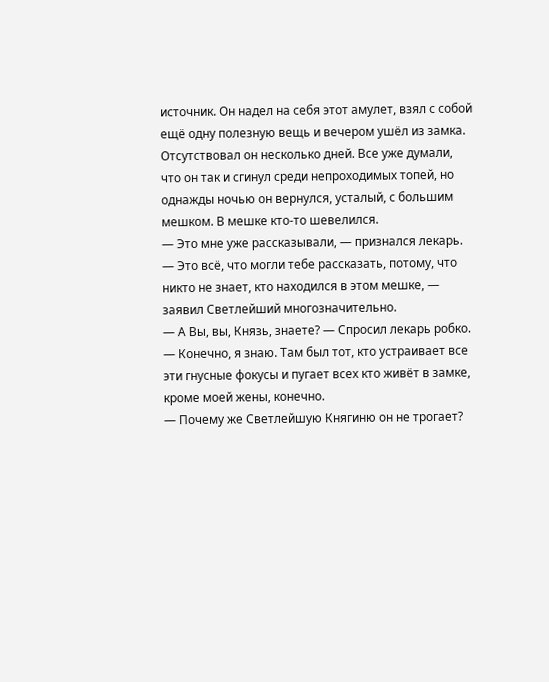источник. Он надел на себя этот амулет, взял с собой ещё одну полезную вещь и вечером ушёл из замка. Отсутствовал он несколько дней. Все уже думали, что он так и сгинул среди непроходимых топей, но однажды ночью он вернулся, усталый, с большим мешком. В мешке кто-то шевелился.
— Это мне уже рассказывали, — признался лекарь.
— Это всё, что могли тебе рассказать, потому, что никто не знает, кто находился в этом мешке, — заявил Светлейший многозначительно.
— А Вы, вы, Князь, знаете? — Спросил лекарь робко.
— Конечно, я знаю. Там был тот, кто устраивает все эти гнусные фокусы и пугает всех кто живёт в замке, кроме моей жены, конечно.
— Почему же Светлейшую Княгиню он не трогает?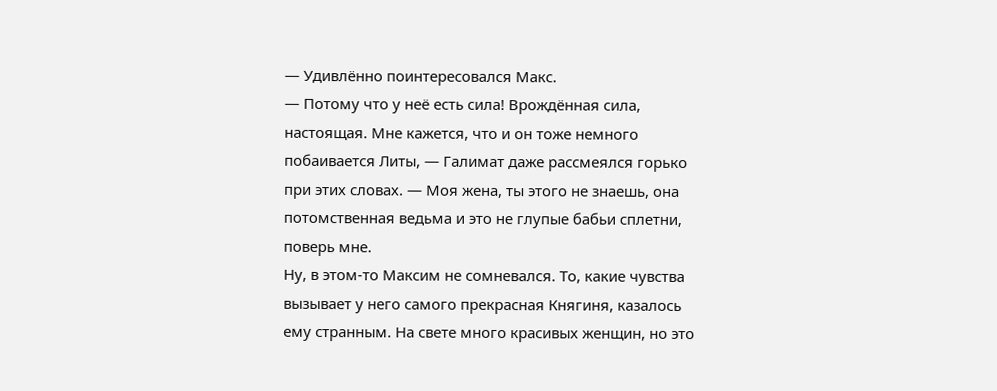— Удивлённо поинтересовался Макс.
— Потому что у неё есть сила! Врождённая сила, настоящая. Мне кажется, что и он тоже немного побаивается Литы, — Галимат даже рассмеялся горько при этих словах. — Моя жена, ты этого не знаешь, она потомственная ведьма и это не глупые бабьи сплетни, поверь мне.
Ну, в этом-то Максим не сомневался. То, какие чувства вызывает у него самого прекрасная Княгиня, казалось ему странным. На свете много красивых женщин, но это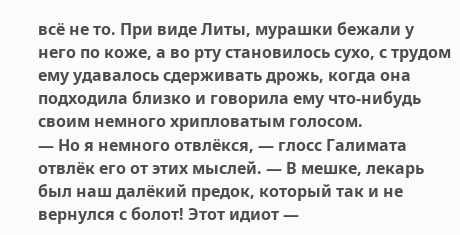всё не то. При виде Литы, мурашки бежали у него по коже, а во рту становилось сухо, с трудом ему удавалось сдерживать дрожь, когда она подходила близко и говорила ему что-нибудь своим немного хрипловатым голосом.
— Но я немного отвлёкся, — глосс Галимата отвлёк его от этих мыслей. — В мешке, лекарь был наш далёкий предок, который так и не вернулся с болот! Этот идиот —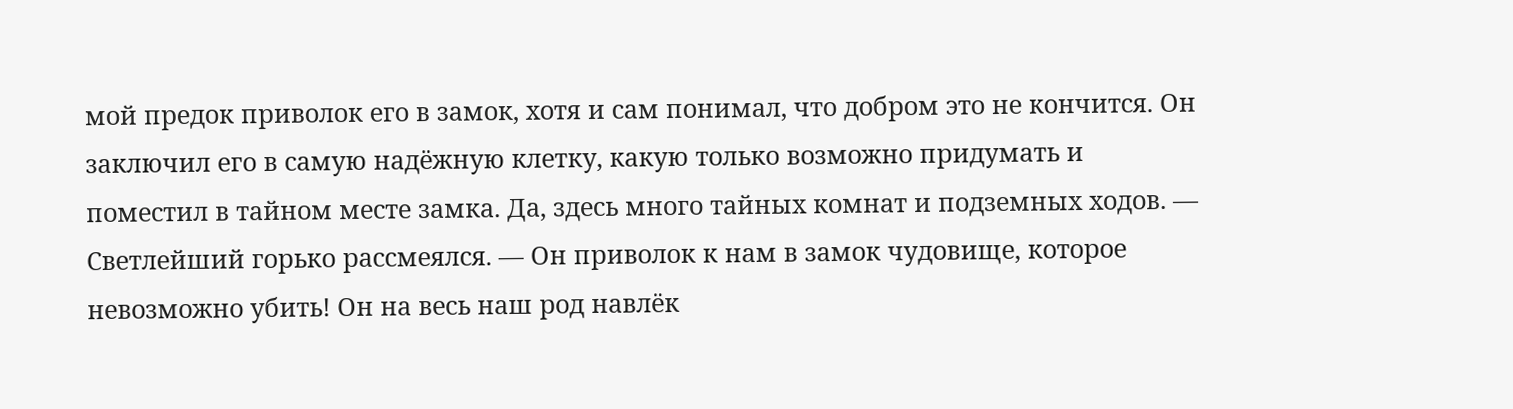мой предок приволок его в замок, хотя и сам понимал, что добром это не кончится. Он заключил его в самую надёжную клетку, какую только возможно придумать и поместил в тайном месте замка. Да, здесь много тайных комнат и подземных ходов. — Светлейший горько рассмеялся. — Он приволок к нам в замок чудовище, которое невозможно убить! Он на весь наш род навлёк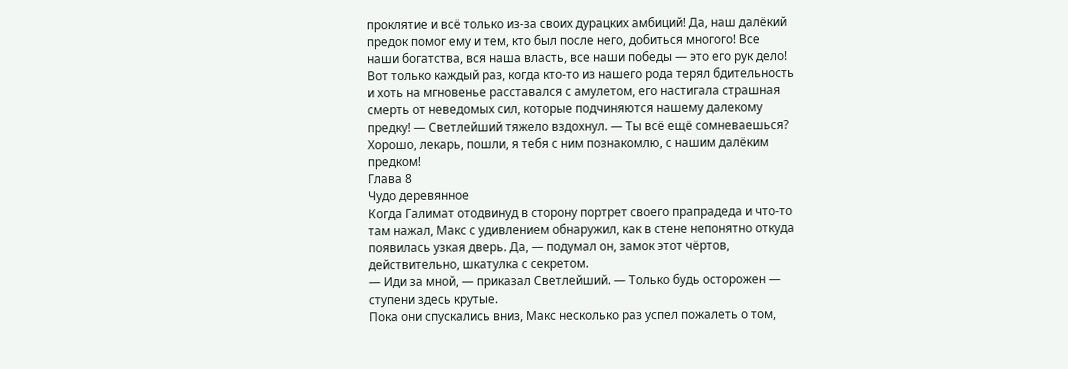проклятие и всё только из-за своих дурацких амбиций! Да, наш далёкий предок помог ему и тем, кто был после него, добиться многого! Все наши богатства, вся наша власть, все наши победы — это его рук дело! Вот только каждый раз, когда кто-то из нашего рода терял бдительность и хоть на мгновенье расставался с амулетом, его настигала страшная смерть от неведомых сил, которые подчиняются нашему далекому предку! — Светлейший тяжело вздохнул. — Ты всё ещё сомневаешься? Хорошо, лекарь, пошли, я тебя с ним познакомлю, с нашим далёким предком!
Глава 8
Чудо деревянное
Когда Галимат отодвинуд в сторону портрет своего прапрадеда и что-то там нажал, Макс с удивлением обнаружил, как в стене непонятно откуда появилась узкая дверь. Да, — подумал он, замок этот чёртов, действительно, шкатулка с секретом.
— Иди за мной, — приказал Светлейший. — Только будь осторожен — ступени здесь крутые.
Пока они спускались вниз, Макс несколько раз успел пожалеть о том,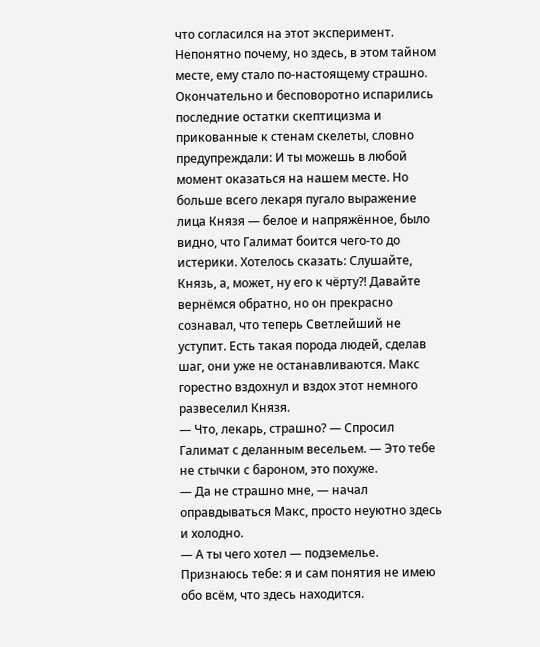что согласился на этот эксперимент. Непонятно почему, но здесь, в этом тайном месте, ему стало по-настоящему страшно. Окончательно и бесповоротно испарились последние остатки скептицизма и прикованные к стенам скелеты, словно предупреждали: И ты можешь в любой момент оказаться на нашем месте. Но больше всего лекаря пугало выражение лица Князя — белое и напряжённое, было видно, что Галимат боится чего-то до истерики. Хотелось сказать: Слушайте, Князь, а, может, ну его к чёрту?! Давайте вернёмся обратно, но он прекрасно сознавал, что теперь Светлейший не уступит. Есть такая порода людей, сделав шаг, они уже не останавливаются. Макс горестно вздохнул и вздох этот немного развеселил Князя.
— Что, лекарь, страшно? — Спросил Галимат с деланным весельем. — Это тебе не стычки с бароном, это похуже.
— Да не страшно мне, — начал оправдываться Макс, просто неуютно здесь и холодно.
— А ты чего хотел — подземелье. Признаюсь тебе: я и сам понятия не имею обо всём, что здесь находится.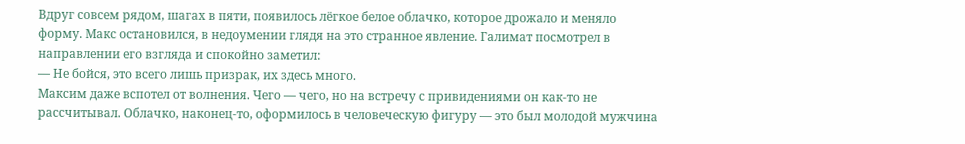Вдруг совсем рядом, шагах в пяти, появилось лёгкое белое облачко, которое дрожало и меняло форму. Макс остановился, в недоумении глядя на это странное явление. Галимат посмотрел в направлении его взгляда и спокойно заметил:
— Не бойся, это всего лишь призрак, их здесь много.
Максим даже вспотел от волнения. Чего — чего, но на встречу с привидениями он как-то не рассчитывал. Облачко, наконец-то, оформилось в человеческую фигуру — это был молодой мужчина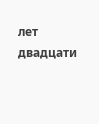лет двадцати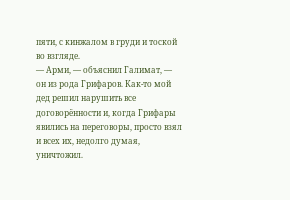пяти, с кинжалом в груди и тоской во взгляде.
— Арми, — объяснил Галимат, — он из рода Грифаров. Как-то мой дед решил нарушить все договорённости и, когда Грифары явились на переговоры, просто взял и всех их, недолго думая, уничтожил.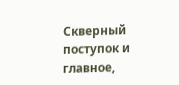Скверный поступок и главное,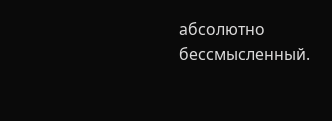абсолютно бессмысленный.